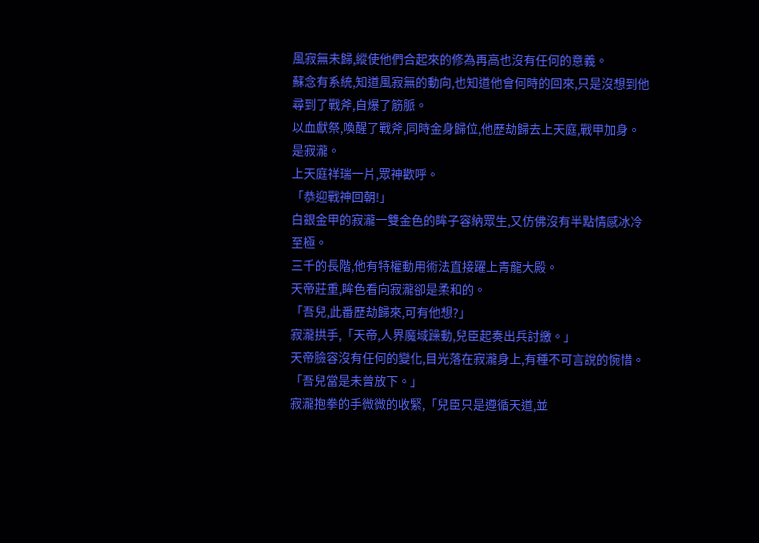風寂無未歸,縱使他們合起來的修為再高也沒有任何的意義。
蘇念有系統,知道風寂無的動向,也知道他會何時的回來,只是沒想到他尋到了戰斧,自爆了筋脈。
以血獻祭,喚醒了戰斧,同時金身歸位,他歷劫歸去上天庭,戰甲加身。
是寂瀧。
上天庭祥瑞一片,眾神歡呼。
「恭迎戰神回朝!」
白銀金甲的寂瀧一雙金色的眸子容納眾生,又仿佛沒有半點情感冰冷至極。
三千的長階,他有特權動用術法直接躍上青龍大殿。
天帝莊重,眸色看向寂瀧卻是柔和的。
「吾兒,此番歷劫歸來,可有他想?」
寂瀧拱手,「天帝,人界魔域躁動,兒臣起奏出兵討繳。」
天帝臉容沒有任何的變化,目光落在寂瀧身上,有種不可言說的惋惜。
「吾兒當是未曾放下。」
寂瀧抱拳的手微微的收緊,「兒臣只是遵循天道,並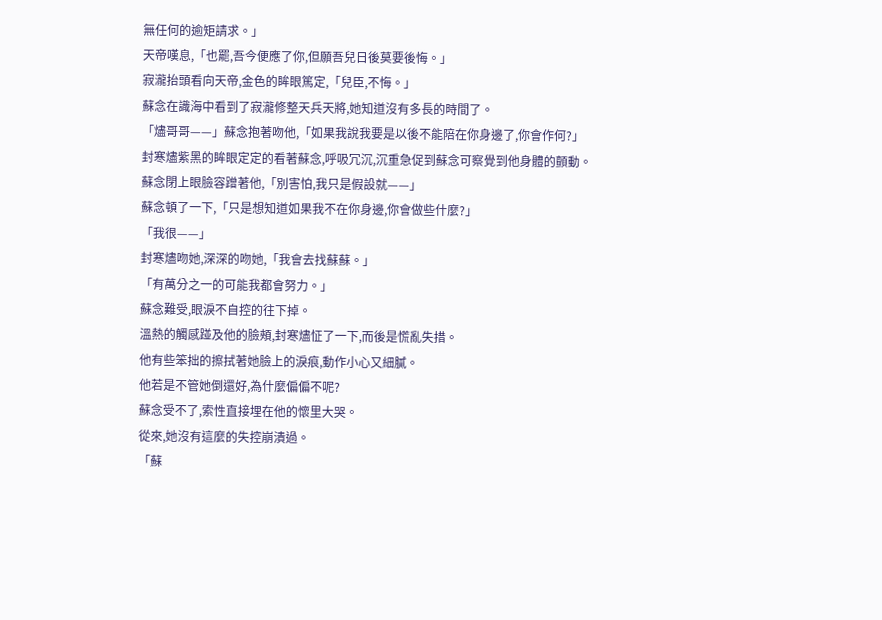無任何的逾矩請求。」
天帝嘆息,「也罷,吾今便應了你,但願吾兒日後莫要後悔。」
寂瀧抬頭看向天帝,金色的眸眼篤定,「兒臣,不悔。」
蘇念在識海中看到了寂瀧修整天兵天將,她知道沒有多長的時間了。
「燼哥哥——」蘇念抱著吻他,「如果我說我要是以後不能陪在你身邊了,你會作何?」
封寒燼紫黑的眸眼定定的看著蘇念,呼吸冗沉,沉重急促到蘇念可察覺到他身體的顫動。
蘇念閉上眼臉容蹭著他,「別害怕,我只是假設就——」
蘇念頓了一下,「只是想知道如果我不在你身邊,你會做些什麼?」
「我很——」
封寒燼吻她,深深的吻她,「我會去找蘇蘇。」
「有萬分之一的可能我都會努力。」
蘇念難受,眼淚不自控的往下掉。
溫熱的觸感踫及他的臉頰,封寒燼怔了一下,而後是慌亂失措。
他有些笨拙的擦拭著她臉上的淚痕,動作小心又細膩。
他若是不管她倒還好,為什麼偏偏不呢?
蘇念受不了,索性直接埋在他的懷里大哭。
從來,她沒有這麼的失控崩潰過。
「蘇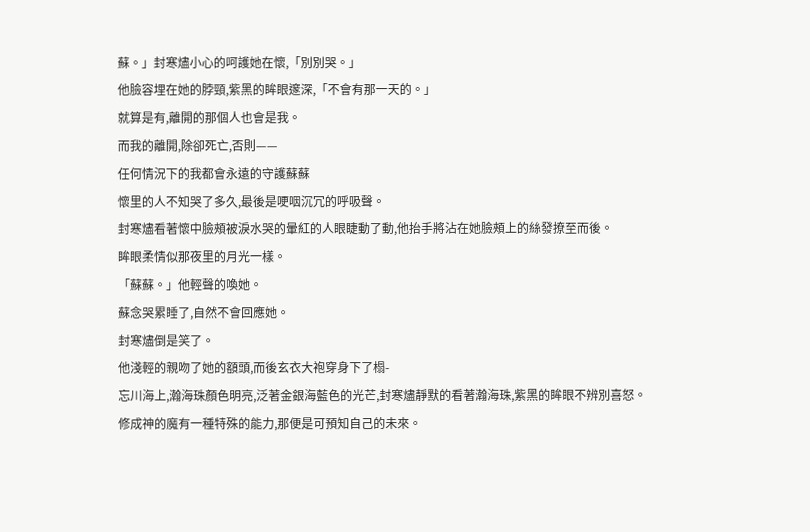蘇。」封寒燼小心的呵護她在懷,「別別哭。」
他臉容埋在她的脖頸,紫黑的眸眼邃深,「不會有那一天的。」
就算是有,離開的那個人也會是我。
而我的離開,除卻死亡,否則——
任何情況下的我都會永遠的守護蘇蘇
懷里的人不知哭了多久,最後是哽咽沉冗的呼吸聲。
封寒燼看著懷中臉頰被淚水哭的暈紅的人眼睫動了動,他抬手將沾在她臉頰上的絲發撩至而後。
眸眼柔情似那夜里的月光一樣。
「蘇蘇。」他輕聲的喚她。
蘇念哭累睡了,自然不會回應她。
封寒燼倒是笑了。
他淺輕的親吻了她的額頭,而後玄衣大袍穿身下了榻-
忘川海上,瀚海珠顏色明亮,泛著金銀海藍色的光芒,封寒燼靜默的看著瀚海珠,紫黑的眸眼不辨別喜怒。
修成神的魔有一種特殊的能力,那便是可預知自己的未來。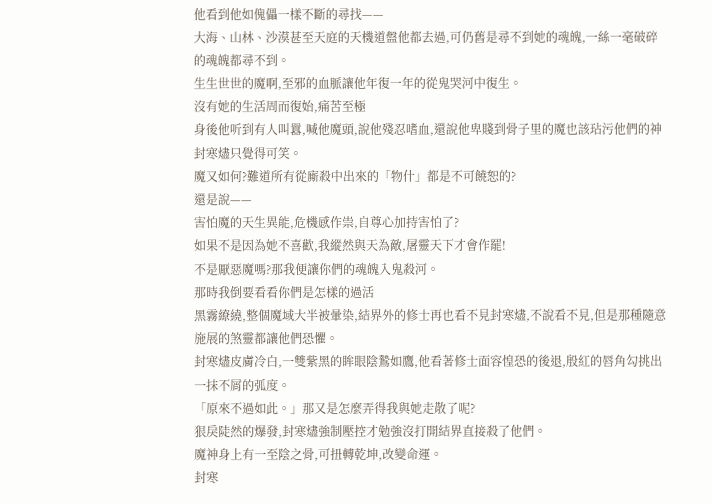他看到他如傀儡一樣不斷的尋找——
大海、山林、沙漠甚至天庭的天機道盤他都去過,可仍舊是尋不到她的魂魄,一絲一毫破碎的魂魄都尋不到。
生生世世的魔啊,至邪的血脈讓他年復一年的從鬼哭河中復生。
沒有她的生活周而復始,痛苦至極
身後他听到有人叫囂,喊他魔頭,說他殘忍嗜血,還說他卑賤到骨子里的魔也該玷污他們的神
封寒燼只覺得可笑。
魔又如何?難道所有從廝殺中出來的「物什」都是不可饒恕的?
還是說——
害怕魔的天生異能,危機感作祟,自尊心加持害怕了?
如果不是因為她不喜歡,我縱然與天為敵,屠靈天下才會作罷!
不是厭惡魔嗎?那我便讓你們的魂魄入鬼殺河。
那時我倒要看看你們是怎樣的過活
黑霧繚繞,整個魔域大半被暈染,結界外的修士再也看不見封寒燼,不說看不見,但是那種隨意施展的煞靈都讓他們恐懼。
封寒燼皮膚冷白,一雙紫黑的眸眼陰鷙如鷹,他看著修士面容惶恐的後退,殷紅的唇角勾挑出一抹不屑的弧度。
「原來不過如此。」那又是怎麼弄得我與她走散了呢?
狠戾陡然的爆發,封寒燼強制壓控才勉強沒打開結界直接殺了他們。
魔神身上有一至陰之骨,可扭轉乾坤,改變命運。
封寒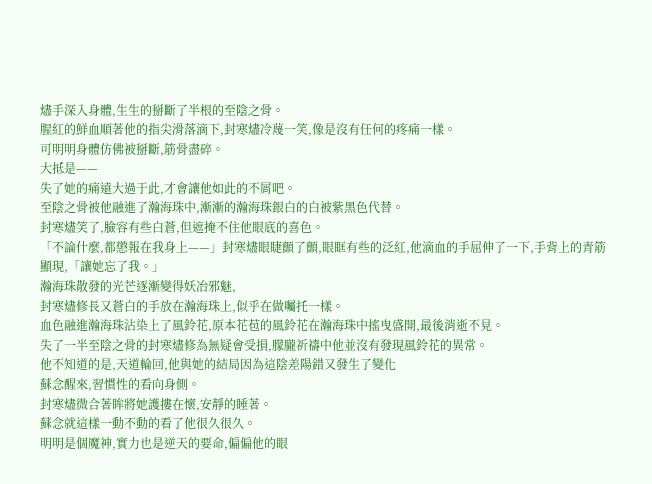燼手深入身體,生生的掰斷了半根的至陰之骨。
腥紅的鮮血順著他的指尖滑落滴下,封寒燼冷蔑一笑,像是沒有任何的疼痛一樣。
可明明身體仿佛被掰斷,筋骨盡碎。
大抵是——
失了她的痛遠大過于此,才會讓他如此的不屑吧。
至陰之骨被他融進了瀚海珠中,漸漸的瀚海珠銀白的白被紫黑色代替。
封寒燼笑了,臉容有些白蒼,但遮掩不住他眼底的喜色。
「不論什麼,都懲報在我身上——」封寒燼眼睫顫了顫,眼眶有些的泛紅,他滴血的手屈伸了一下,手背上的青筋顯現,「讓她忘了我。」
瀚海珠散發的光芒逐漸變得妖冶邪魅,
封寒燼修長又蒼白的手放在瀚海珠上,似乎在做囑托一樣。
血色融進瀚海珠沾染上了風鈴花,原本花苞的風鈴花在瀚海珠中搖曳盛開,最後消逝不見。
失了一半至陰之骨的封寒燼修為無疑會受損,朦朧祈禱中他並沒有發現風鈴花的異常。
他不知道的是,天道輪回,他與她的結局因為這陰差陽錯又發生了變化
蘇念醒來,習慣性的看向身側。
封寒燼微合著眸將她護摟在懷,安靜的睡著。
蘇念就這樣一動不動的看了他很久很久。
明明是個魔神,實力也是逆天的要命,偏偏他的眼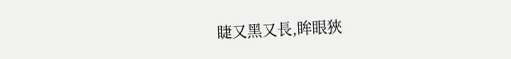睫又黑又長,眸眼狹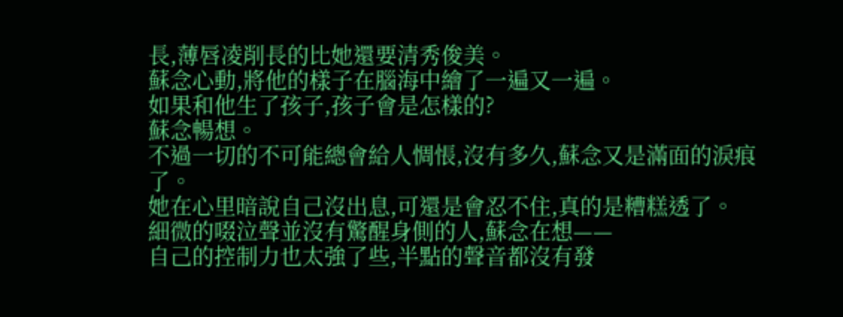長,薄唇凌削長的比她還要清秀俊美。
蘇念心動,將他的樣子在腦海中繪了一遍又一遍。
如果和他生了孩子,孩子會是怎樣的?
蘇念暢想。
不過一切的不可能總會給人惆悵,沒有多久,蘇念又是滿面的淚痕了。
她在心里暗說自己沒出息,可還是會忍不住,真的是糟糕透了。
細微的啜泣聲並沒有驚醒身側的人,蘇念在想——
自己的控制力也太強了些,半點的聲音都沒有發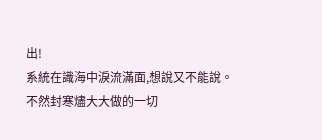出!
系統在識海中淚流滿面,想說又不能說。
不然封寒燼大大做的一切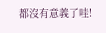都沒有意義了哇!